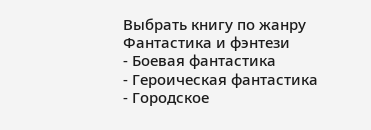Выбрать книгу по жанру
Фантастика и фэнтези
- Боевая фантастика
- Героическая фантастика
- Городское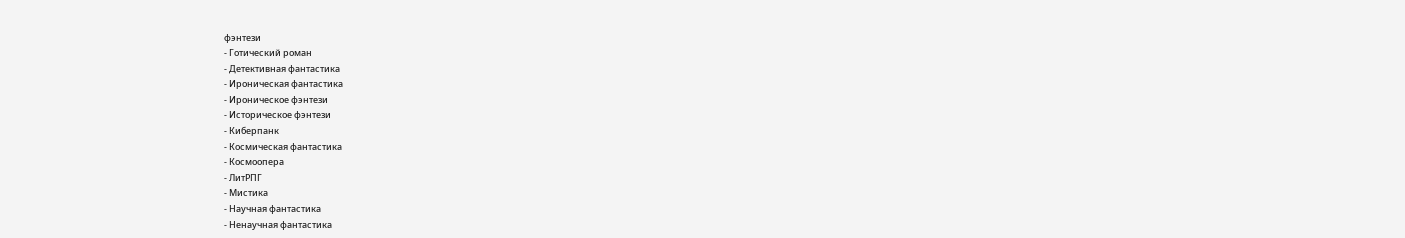фэнтези
- Готический роман
- Детективная фантастика
- Ироническая фантастика
- Ироническое фэнтези
- Историческое фэнтези
- Киберпанк
- Космическая фантастика
- Космоопера
- ЛитРПГ
- Мистика
- Научная фантастика
- Ненаучная фантастика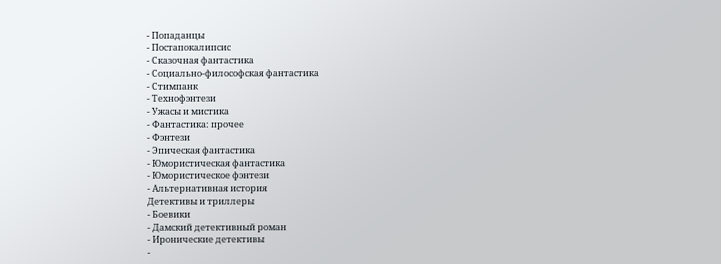- Попаданцы
- Постапокалипсис
- Сказочная фантастика
- Социально-философская фантастика
- Стимпанк
- Технофэнтези
- Ужасы и мистика
- Фантастика: прочее
- Фэнтези
- Эпическая фантастика
- Юмористическая фантастика
- Юмористическое фэнтези
- Альтернативная история
Детективы и триллеры
- Боевики
- Дамский детективный роман
- Иронические детективы
-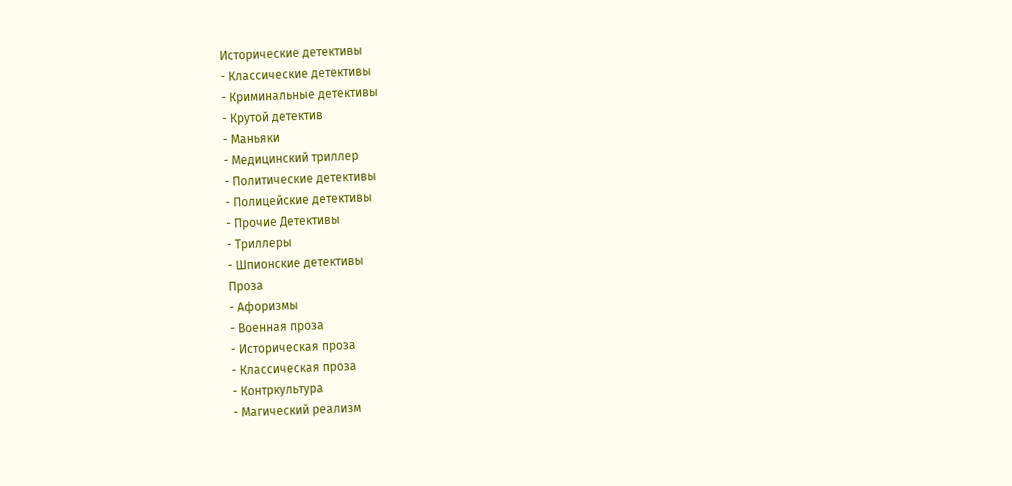Исторические детективы
- Классические детективы
- Криминальные детективы
- Крутой детектив
- Маньяки
- Медицинский триллер
- Политические детективы
- Полицейские детективы
- Прочие Детективы
- Триллеры
- Шпионские детективы
Проза
- Афоризмы
- Военная проза
- Историческая проза
- Классическая проза
- Контркультура
- Магический реализм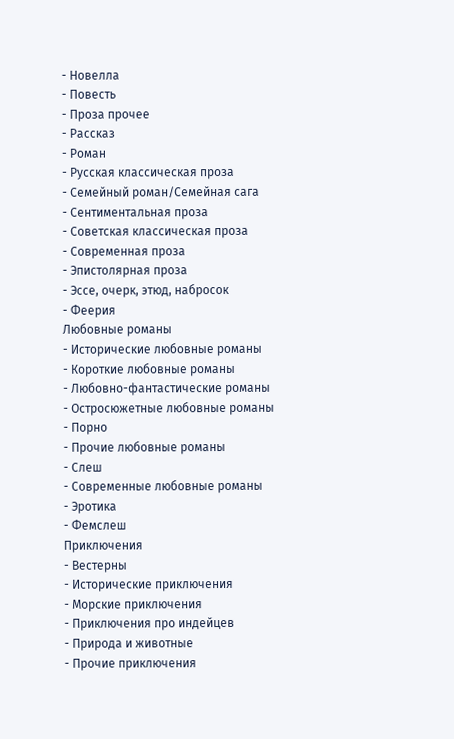- Новелла
- Повесть
- Проза прочее
- Рассказ
- Роман
- Русская классическая проза
- Семейный роман/Семейная сага
- Сентиментальная проза
- Советская классическая проза
- Современная проза
- Эпистолярная проза
- Эссе, очерк, этюд, набросок
- Феерия
Любовные романы
- Исторические любовные романы
- Короткие любовные романы
- Любовно-фантастические романы
- Остросюжетные любовные романы
- Порно
- Прочие любовные романы
- Слеш
- Современные любовные романы
- Эротика
- Фемслеш
Приключения
- Вестерны
- Исторические приключения
- Морские приключения
- Приключения про индейцев
- Природа и животные
- Прочие приключения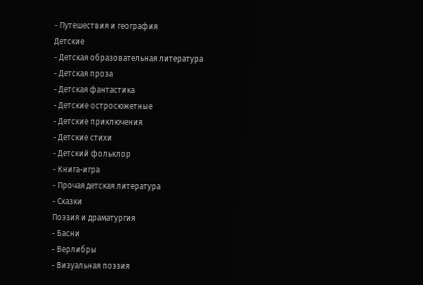- Путешествия и география
Детские
- Детская образовательная литература
- Детская проза
- Детская фантастика
- Детские остросюжетные
- Детские приключения
- Детские стихи
- Детский фольклор
- Книга-игра
- Прочая детская литература
- Сказки
Поэзия и драматургия
- Басни
- Верлибры
- Визуальная поэзия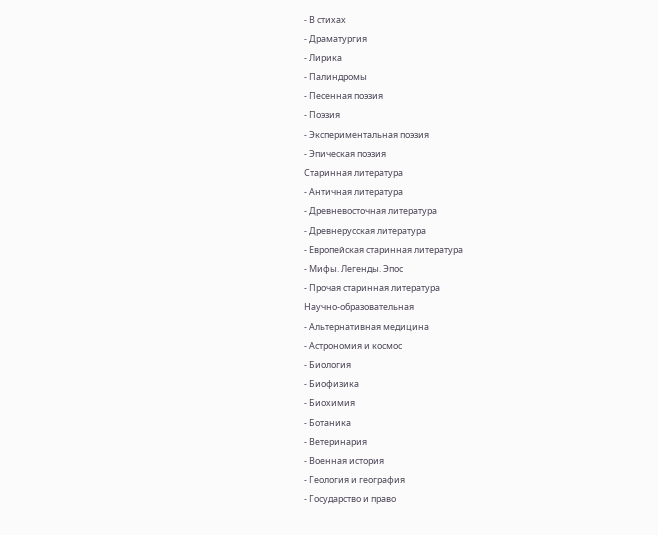- В стихах
- Драматургия
- Лирика
- Палиндромы
- Песенная поэзия
- Поэзия
- Экспериментальная поэзия
- Эпическая поэзия
Старинная литература
- Античная литература
- Древневосточная литература
- Древнерусская литература
- Европейская старинная литература
- Мифы. Легенды. Эпос
- Прочая старинная литература
Научно-образовательная
- Альтернативная медицина
- Астрономия и космос
- Биология
- Биофизика
- Биохимия
- Ботаника
- Ветеринария
- Военная история
- Геология и география
- Государство и право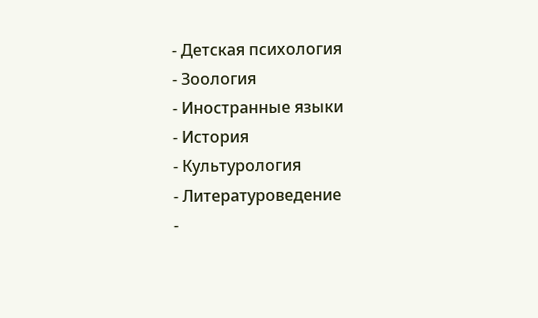- Детская психология
- Зоология
- Иностранные языки
- История
- Культурология
- Литературоведение
-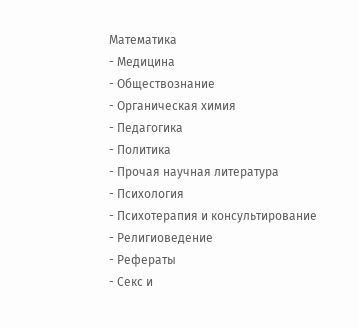Математика
- Медицина
- Обществознание
- Органическая химия
- Педагогика
- Политика
- Прочая научная литература
- Психология
- Психотерапия и консультирование
- Религиоведение
- Рефераты
- Секс и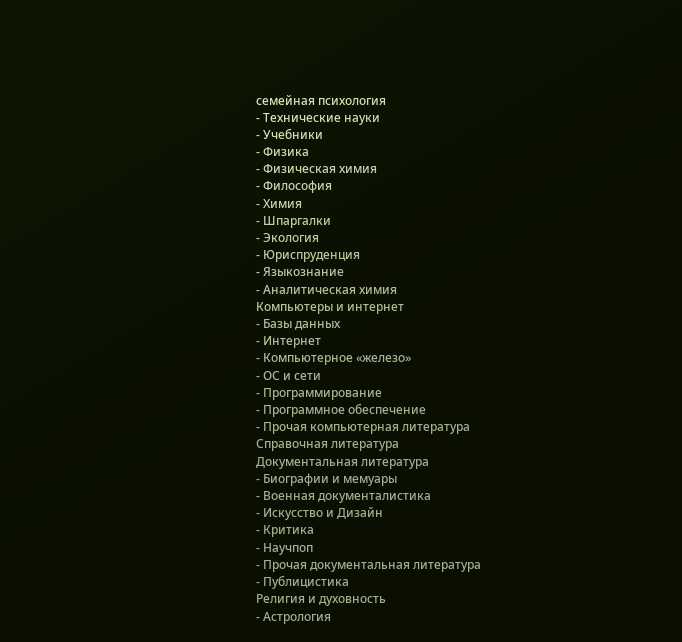семейная психология
- Технические науки
- Учебники
- Физика
- Физическая химия
- Философия
- Химия
- Шпаргалки
- Экология
- Юриспруденция
- Языкознание
- Аналитическая химия
Компьютеры и интернет
- Базы данных
- Интернет
- Компьютерное «железо»
- ОС и сети
- Программирование
- Программное обеспечение
- Прочая компьютерная литература
Справочная литература
Документальная литература
- Биографии и мемуары
- Военная документалистика
- Искусство и Дизайн
- Критика
- Научпоп
- Прочая документальная литература
- Публицистика
Религия и духовность
- Астрология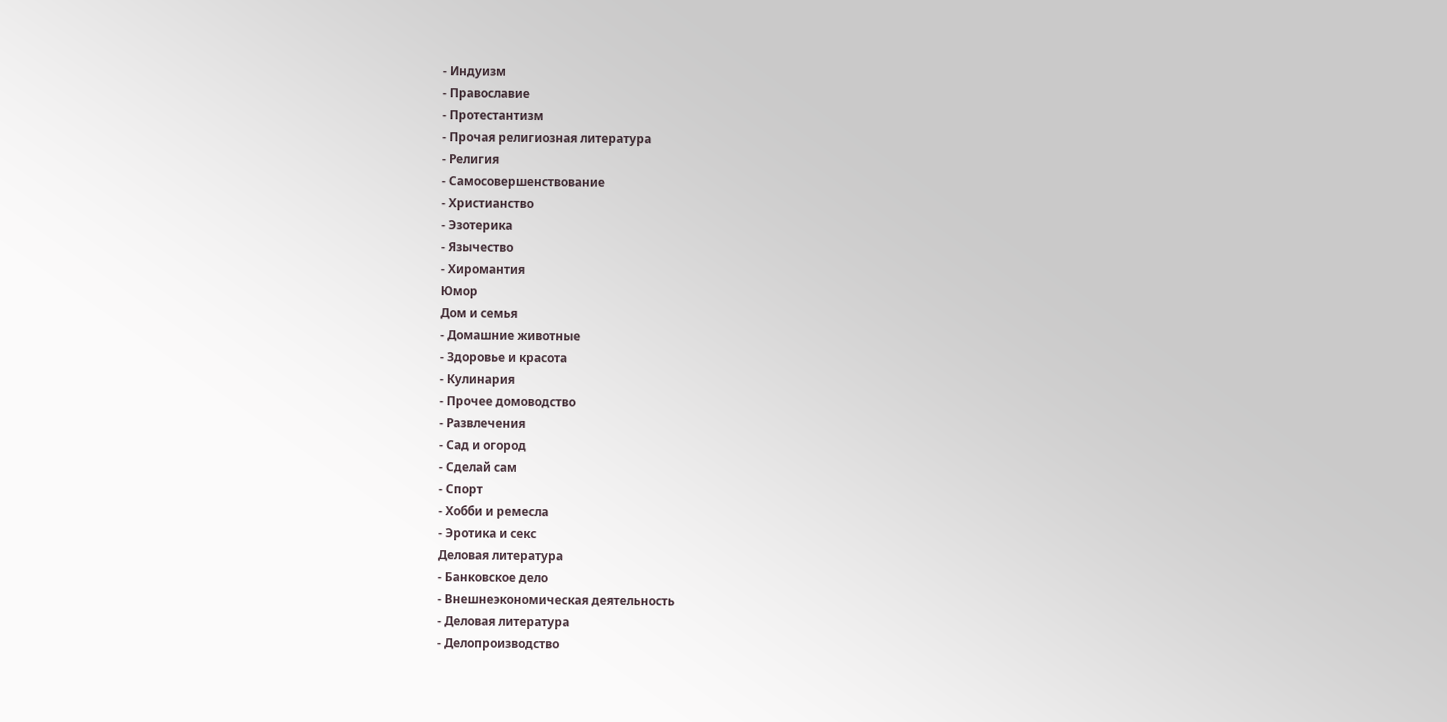- Индуизм
- Православие
- Протестантизм
- Прочая религиозная литература
- Религия
- Самосовершенствование
- Христианство
- Эзотерика
- Язычество
- Хиромантия
Юмор
Дом и семья
- Домашние животные
- Здоровье и красота
- Кулинария
- Прочее домоводство
- Развлечения
- Сад и огород
- Сделай сам
- Спорт
- Хобби и ремесла
- Эротика и секс
Деловая литература
- Банковское дело
- Внешнеэкономическая деятельность
- Деловая литература
- Делопроизводство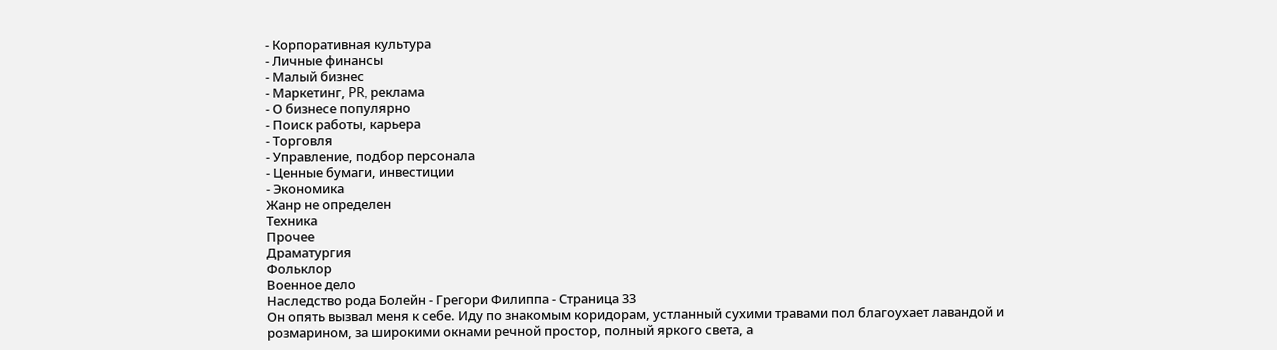- Корпоративная культура
- Личные финансы
- Малый бизнес
- Маркетинг, PR, реклама
- О бизнесе популярно
- Поиск работы, карьера
- Торговля
- Управление, подбор персонала
- Ценные бумаги, инвестиции
- Экономика
Жанр не определен
Техника
Прочее
Драматургия
Фольклор
Военное дело
Наследство рода Болейн - Грегори Филиппа - Страница 33
Он опять вызвал меня к себе. Иду по знакомым коридорам, устланный сухими травами пол благоухает лавандой и розмарином, за широкими окнами речной простор, полный яркого света, а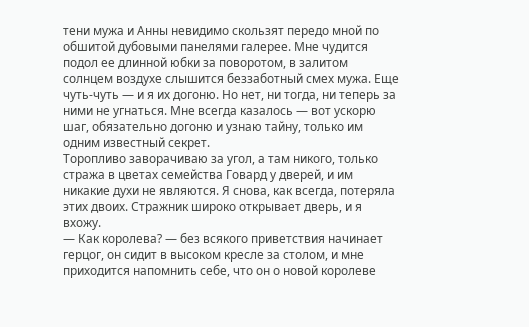тени мужа и Анны невидимо скользят передо мной по обшитой дубовыми панелями галерее. Мне чудится подол ее длинной юбки за поворотом, в залитом солнцем воздухе слышится беззаботный смех мужа. Еще чуть-чуть — и я их догоню. Но нет, ни тогда, ни теперь за ними не угнаться. Мне всегда казалось — вот ускорю шаг, обязательно догоню и узнаю тайну, только им одним известный секрет.
Торопливо заворачиваю за угол, а там никого, только стража в цветах семейства Говард у дверей, и им никакие духи не являются. Я снова, как всегда, потеряла этих двоих. Стражник широко открывает дверь, и я вхожу.
— Как королева? — без всякого приветствия начинает герцог, он сидит в высоком кресле за столом, и мне приходится напомнить себе, что он о новой королеве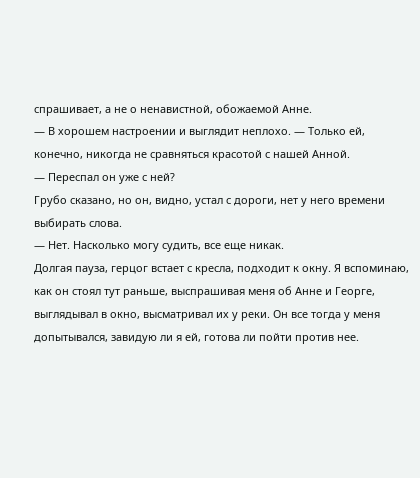спрашивает, а не о ненавистной, обожаемой Анне.
— В хорошем настроении и выглядит неплохо. — Только ей, конечно, никогда не сравняться красотой с нашей Анной.
— Переспал он уже с ней?
Грубо сказано, но он, видно, устал с дороги, нет у него времени выбирать слова.
— Нет. Насколько могу судить, все еще никак.
Долгая пауза, герцог встает с кресла, подходит к окну. Я вспоминаю, как он стоял тут раньше, выспрашивая меня об Анне и Георге, выглядывал в окно, высматривал их у реки. Он все тогда у меня допытывался, завидую ли я ей, готова ли пойти против нее.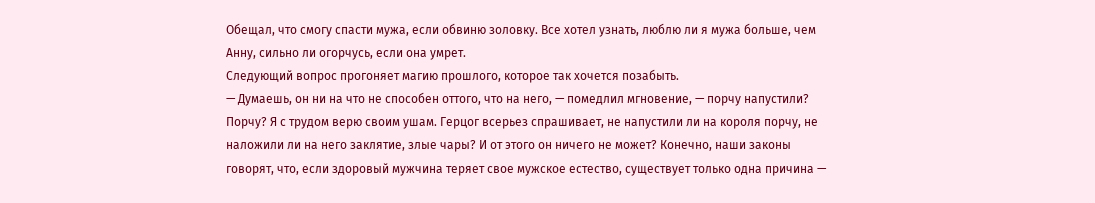Обещал, что смогу спасти мужа, если обвиню золовку. Все хотел узнать, люблю ли я мужа больше, чем Анну, сильно ли огорчусь, если она умрет.
Следующий вопрос прогоняет магию прошлого, которое так хочется позабыть.
— Думаешь, он ни на что не способен оттого, что на него, — помедлил мгновение, — порчу напустили?
Порчу? Я с трудом верю своим ушам. Герцог всерьез спрашивает, не напустили ли на короля порчу, не наложили ли на него заклятие, злые чары? И от этого он ничего не может? Конечно, наши законы говорят, что, если здоровый мужчина теряет свое мужское естество, существует только одна причина —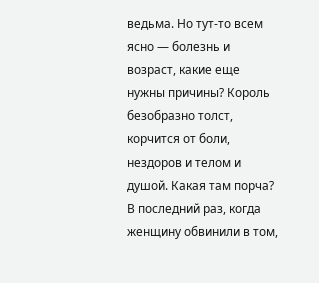ведьма. Но тут-то всем ясно — болезнь и возраст, какие еще нужны причины? Король безобразно толст, корчится от боли, нездоров и телом и душой. Какая там порча? В последний раз, когда женщину обвинили в том,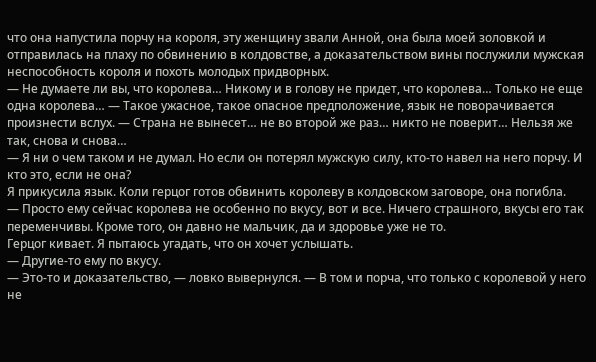что она напустила порчу на короля, эту женщину звали Анной, она была моей золовкой и отправилась на плаху по обвинению в колдовстве, а доказательством вины послужили мужская неспособность короля и похоть молодых придворных.
— Не думаете ли вы, что королева… Никому и в голову не придет, что королева… Только не еще одна королева… — Такое ужасное, такое опасное предположение, язык не поворачивается произнести вслух. — Страна не вынесет… не во второй же раз… никто не поверит… Нельзя же так, снова и снова…
— Я ни о чем таком и не думал. Но если он потерял мужскую силу, кто-то навел на него порчу. И кто это, если не она?
Я прикусила язык. Коли герцог готов обвинить королеву в колдовском заговоре, она погибла.
— Просто ему сейчас королева не особенно по вкусу, вот и все. Ничего страшного, вкусы его так переменчивы. Кроме того, он давно не мальчик, да и здоровье уже не то.
Герцог кивает. Я пытаюсь угадать, что он хочет услышать.
— Другие-то ему по вкусу.
— Это-то и доказательство, — ловко вывернулся. — В том и порча, что только с королевой у него не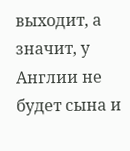выходит, а значит, у Англии не будет сына и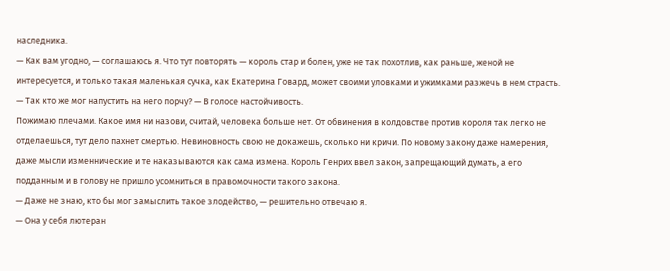наследника.
— Как вам угодно, — соглашаюсь я. Что тут повторять — король стар и болен, уже не так похотлив, как раньше, женой не интересуется, и только такая маленькая сучка, как Екатерина Говард, может своими уловками и ужимками разжечь в нем страсть.
— Так кто же мог напустить на него порчу? — В голосе настойчивость.
Пожимаю плечами. Какое имя ни назови, считай, человека больше нет. От обвинения в колдовстве против короля так легко не отделаешься, тут дело пахнет смертью. Невиновность свою не докажешь, сколько ни кричи. По новому закону даже намерения, даже мысли изменнические и те наказываются как сама измена. Король Генрих ввел закон, запрещающий думать, а его подданным и в голову не пришло усомниться в правомочности такого закона.
— Даже не знаю, кто бы мог замыслить такое злодейство, — решительно отвечаю я.
— Она у себя лютеран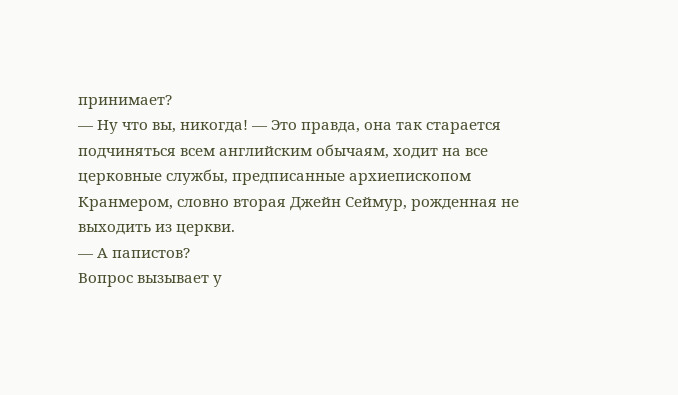принимает?
— Ну что вы, никогда! — Это правда, она так старается подчиняться всем английским обычаям, ходит на все церковные службы, предписанные архиепископом Кранмером, словно вторая Джейн Сеймур, рожденная не выходить из церкви.
— А папистов?
Вопрос вызывает у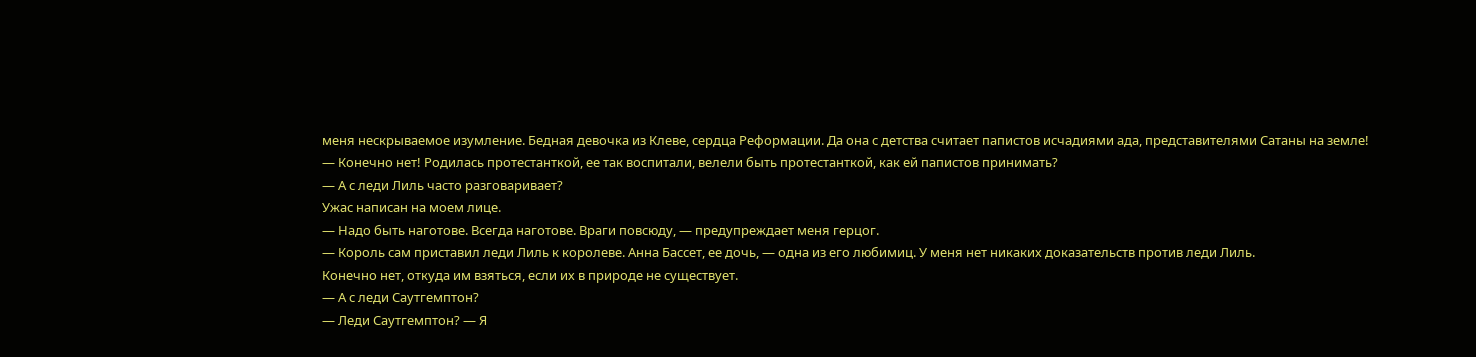меня нескрываемое изумление. Бедная девочка из Клеве, сердца Реформации. Да она с детства считает папистов исчадиями ада, представителями Сатаны на земле!
— Конечно нет! Родилась протестанткой, ее так воспитали, велели быть протестанткой, как ей папистов принимать?
— А с леди Лиль часто разговаривает?
Ужас написан на моем лице.
— Надо быть наготове. Всегда наготове. Враги повсюду, — предупреждает меня герцог.
— Король сам приставил леди Лиль к королеве. Анна Бассет, ее дочь, — одна из его любимиц. У меня нет никаких доказательств против леди Лиль.
Конечно нет, откуда им взяться, если их в природе не существует.
— А с леди Саутгемптон?
— Леди Саутгемптон? — Я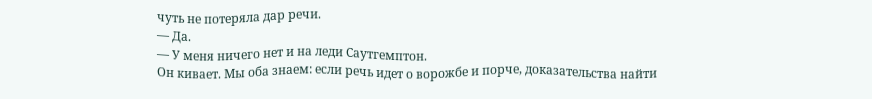чуть не потеряла дар речи.
— Да.
— У меня ничего нет и на леди Саутгемптон.
Он кивает. Мы оба знаем: если речь идет о ворожбе и порче, доказательства найти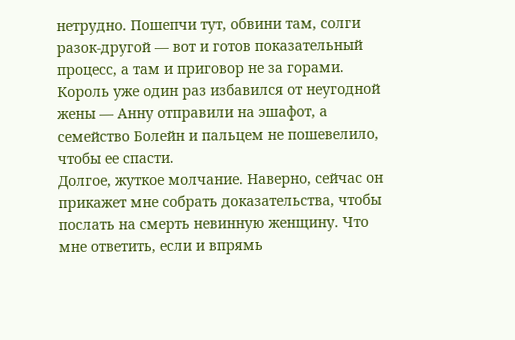нетрудно. Пошепчи тут, обвини там, солги разок-другой — вот и готов показательный процесс, а там и приговор не за горами. Король уже один раз избавился от неугодной жены — Анну отправили на эшафот, а семейство Болейн и пальцем не пошевелило, чтобы ее спасти.
Долгое, жуткое молчание. Наверно, сейчас он прикажет мне собрать доказательства, чтобы послать на смерть невинную женщину. Что мне ответить, если и впрямь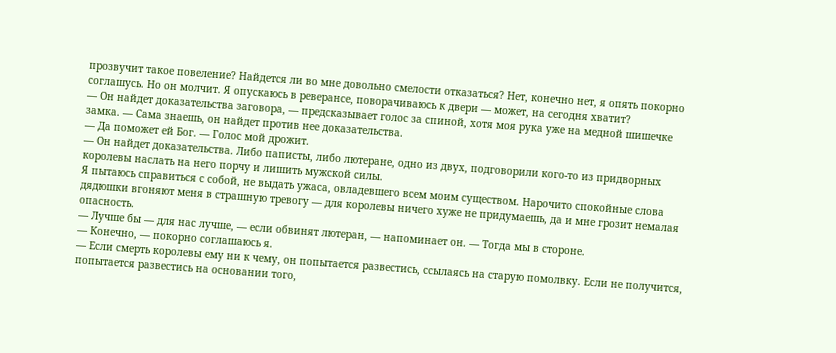прозвучит такое повеление? Найдется ли во мне довольно смелости отказаться? Нет, конечно нет, я опять покорно соглашусь. Но он молчит. Я опускаюсь в реверансе, поворачиваюсь к двери — может, на сегодня хватит?
— Он найдет доказательства заговора, — предсказывает голос за спиной, хотя моя рука уже на медной шишечке замка. — Сама знаешь, он найдет против нее доказательства.
— Да поможет ей Бог. — Голос мой дрожит.
— Он найдет доказательства. Либо паписты, либо лютеране, одно из двух, подговорили кого-то из придворных королевы наслать на него порчу и лишить мужской силы.
Я пытаюсь справиться с собой, не выдать ужаса, овладевшего всем моим существом. Нарочито спокойные слова дядюшки вгоняют меня в страшную тревогу — для королевы ничего хуже не придумаешь, да и мне грозит немалая опасность.
— Лучше бы — для нас лучше, — если обвинят лютеран, — напоминает он. — Тогда мы в стороне.
— Конечно, — покорно соглашаюсь я.
— Если смерть королевы ему ни к чему, он попытается развестись, ссылаясь на старую помолвку. Если не получится, попытается развестись на основании того,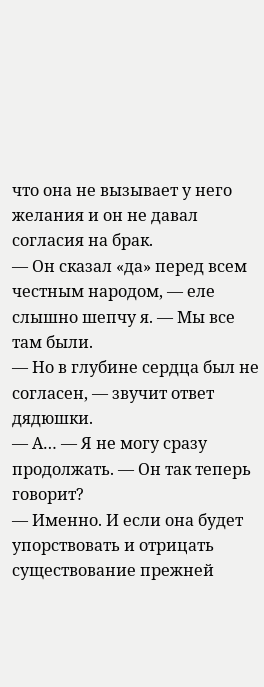что она не вызывает у него желания и он не давал согласия на брак.
— Он сказал «да» перед всем честным народом, — еле слышно шепчу я. — Мы все там были.
— Но в глубине сердца был не согласен, — звучит ответ дядюшки.
— А… — Я не могу сразу продолжать. — Он так теперь говорит?
— Именно. И если она будет упорствовать и отрицать существование прежней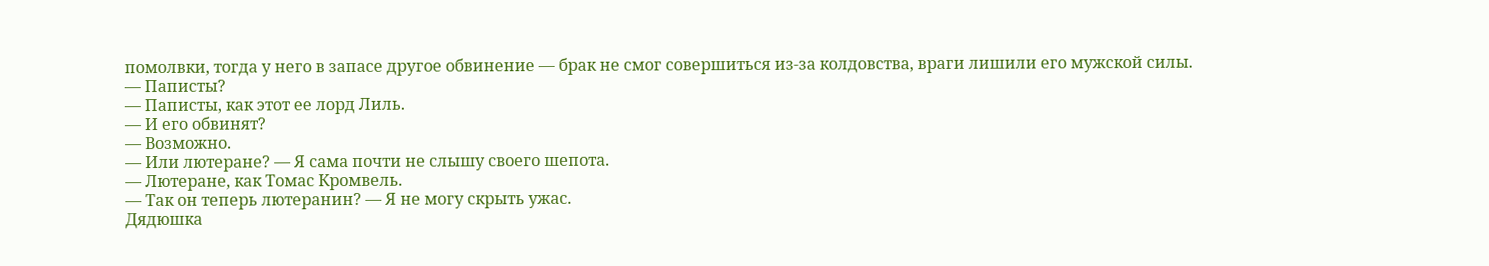помолвки, тогда у него в запасе другое обвинение — брак не смог совершиться из-за колдовства, враги лишили его мужской силы.
— Паписты?
— Паписты, как этот ее лорд Лиль.
— И его обвинят?
— Возможно.
— Или лютеране? — Я сама почти не слышу своего шепота.
— Лютеране, как Томас Кромвель.
— Так он теперь лютеранин? — Я не могу скрыть ужас.
Дядюшка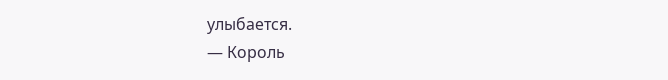улыбается.
— Король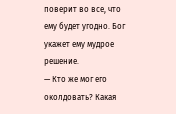поверит во все, что ему будет угодно. Бог укажет ему мудрое решение.
— Кто же мог его околдовать? Какая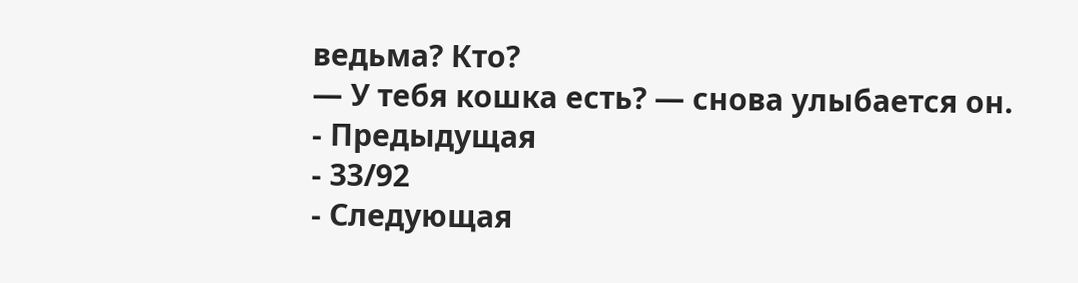ведьма? Кто?
— У тебя кошка есть? — снова улыбается он.
- Предыдущая
- 33/92
- Следующая